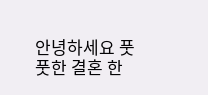안녕하세요 풋풋한 결혼 한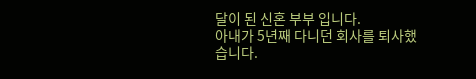달이 된 신혼 부부 입니다.
아내가 5년째 다니던 회사를 퇴사했습니다.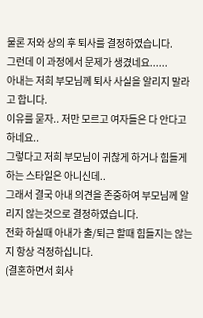물론 저와 상의 후 퇴사를 결정하였습니다.
그런데 이 과정에서 문제가 생겼네요......
아내는 저희 부모님께 퇴사 사실을 알리지 말라고 합니다.
이유를 묻자.. 저만 모르고 여자들은 다 안다고 하네요..
그렇다고 저희 부모님이 귀찮게 하거나 힘들게 하는 스타일은 아니신데..
그래서 결국 아내 의견을 존중하여 부모님께 알리지 않는것으로 결정하였습니다.
전화 하실때 아내가 출/퇴근 할때 힘들지는 않는지 항상 걱정하십니다.
(결혼하면서 회사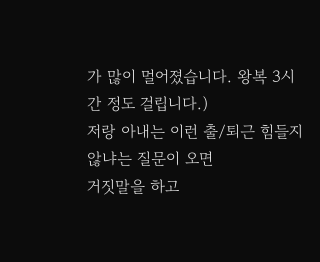가 많이 멀어졌습니다. 왕복 3시간 정도 걸립니다.)
저랑 아내는 이런 출/퇴근 힘들지 않냐는 질문이 오면
거짓말을 하고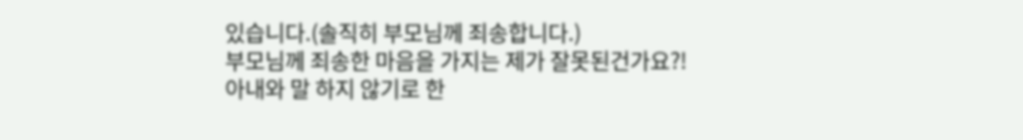있습니다.(솔직히 부모님께 죄송합니다.)
부모님께 죄송한 마음을 가지는 제가 잘못된건가요?!
아내와 말 하지 않기로 한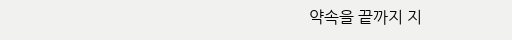약속을 끝까지 지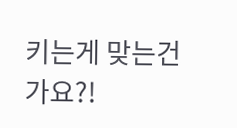키는게 맞는건가요?!